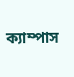ক্যাম্পাস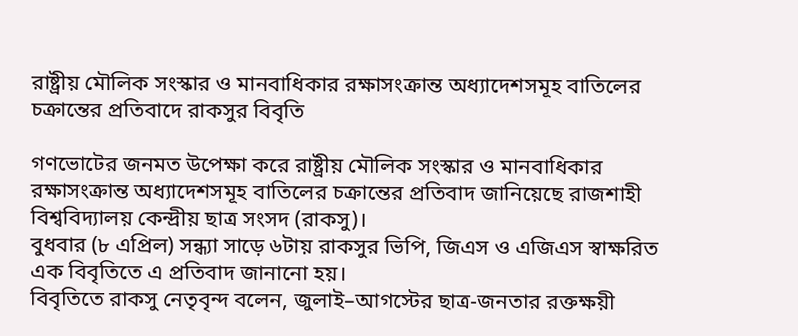রাষ্ট্রীয় মৌলিক সংস্কার ও মানবাধিকার রক্ষাসংক্রান্ত অধ্যাদেশসমূহ বাতিলের চক্রান্তের প্রতিবাদে রাকসুর বিবৃতি

গণভোটের জনমত উপেক্ষা করে রাষ্ট্রীয় মৌলিক সংস্কার ও মানবাধিকার রক্ষাসংক্রান্ত অধ্যাদেশসমূহ বাতিলের চক্রান্তের প্রতিবাদ জানিয়েছে রাজশাহী বিশ্ববিদ্যালয় কেন্দ্রীয় ছাত্র সংসদ (রাকসু)।
বুধবার (৮ এপ্রিল) সন্ধ্যা সাড়ে ৬টায় রাকসুর ভিপি, জিএস ও এজিএস স্বাক্ষরিত এক বিবৃতিতে এ প্রতিবাদ জানানো হয়।
বিবৃতিতে রাকসু নেতৃবৃন্দ বলেন, জুলাই–আগস্টের ছাত্র-জনতার রক্তক্ষয়ী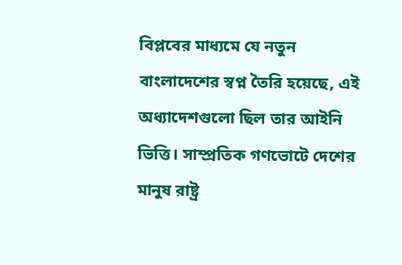বিপ্লবের মাধ্যমে যে নতুন বাংলাদেশের স্বপ্ন তৈরি হয়েছে, এই অধ্যাদেশগুলো ছিল তার আইনি ভিত্তি। সাম্প্রতিক গণভোটে দেশের মানুষ রাষ্ট্র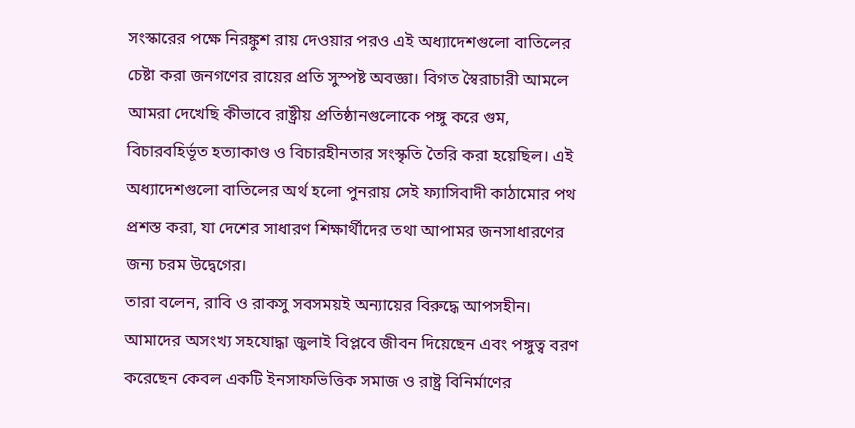সংস্কারের পক্ষে নিরঙ্কুশ রায় দেওয়ার পরও এই অধ্যাদেশগুলো বাতিলের চেষ্টা করা জনগণের রায়ের প্রতি সুস্পষ্ট অবজ্ঞা। বিগত স্বৈরাচারী আমলে আমরা দেখেছি কীভাবে রাষ্ট্রীয় প্রতিষ্ঠানগুলোকে পঙ্গু করে গুম, বিচারবহির্ভূত হত্যাকাণ্ড ও বিচারহীনতার সংস্কৃতি তৈরি করা হয়েছিল। এই অধ্যাদেশগুলো বাতিলের অর্থ হলো পুনরায় সেই ফ্যাসিবাদী কাঠামোর পথ প্রশস্ত করা, যা দেশের সাধারণ শিক্ষার্থীদের তথা আপামর জনসাধারণের জন্য চরম উদ্বেগের।
তারা বলেন, রাবি ও রাকসু সবসময়ই অন্যায়ের বিরুদ্ধে আপসহীন। আমাদের অসংখ্য সহযোদ্ধা জুলাই বিপ্লবে জীবন দিয়েছেন এবং পঙ্গুত্ব বরণ করেছেন কেবল একটি ইনসাফভিত্তিক সমাজ ও রাষ্ট্র বিনির্মাণের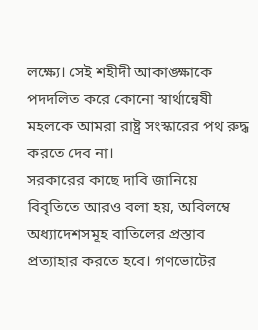লক্ষ্যে। সেই শহীদী আকাঙ্ক্ষাকে পদদলিত করে কোনো স্বার্থান্বেষী মহলকে আমরা রাষ্ট্র সংস্কারের পথ রুদ্ধ করতে দেব না।
সরকারের কাছে দাবি জানিয়ে বিবৃতিতে আরও বলা হয়, অবিলম্বে অধ্যাদেশসমূহ বাতিলের প্রস্তাব প্রত্যাহার করতে হবে। গণভোটের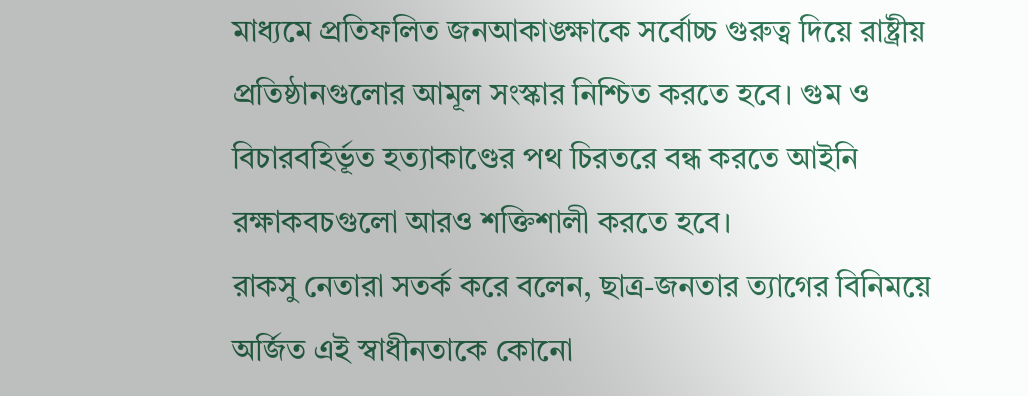মাধ্যমে প্রতিফলিত জনআকাঙ্ক্ষাকে সর্বোচ্চ গুরুত্ব দিয়ে রাষ্ট্রীয় প্রতিষ্ঠানগুলোর আমূল সংস্কার নিশ্চিত করতে হবে। গুম ও বিচারবহির্ভূত হত্যাকাণ্ডের পথ চিরতরে বন্ধ করতে আইনি রক্ষাকবচগুলো আরও শক্তিশালী করতে হবে।
রাকসু নেতারা সতর্ক করে বলেন, ছাত্র-জনতার ত্যাগের বিনিময়ে অর্জিত এই স্বাধীনতাকে কোনো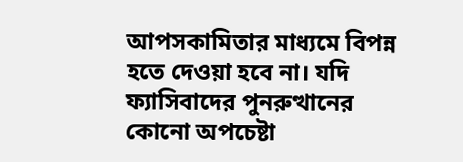আপসকামিতার মাধ্যমে বিপন্ন হতে দেওয়া হবে না। যদি ফ্যাসিবাদের পুনরুত্থানের কোনো অপচেষ্টা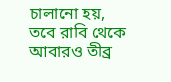চালানো হয়, তবে রাবি থেকে আবারও তীব্র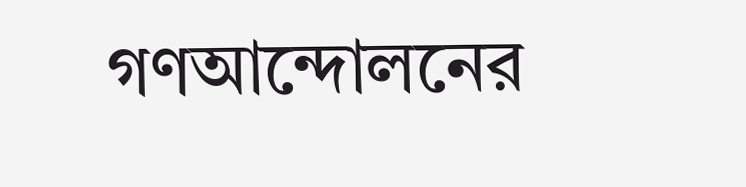গণআন্দোলনের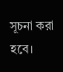সূচনা করা হবে।